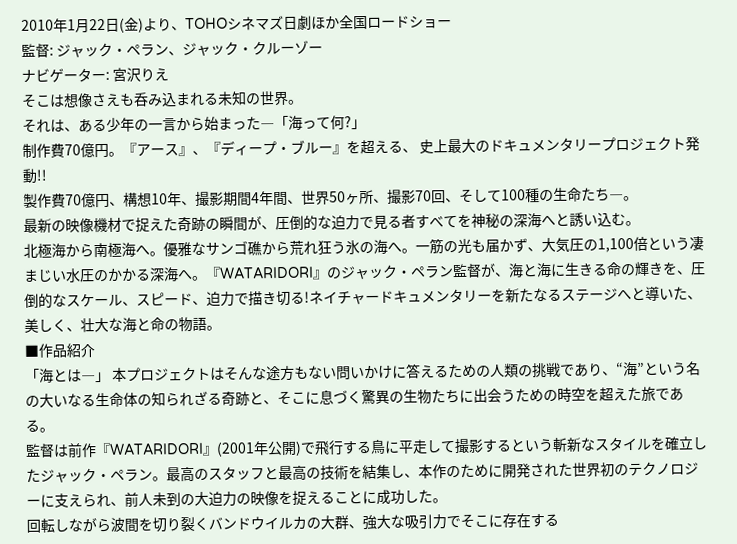2010年1月22日(金)より、TOHOシネマズ日劇ほか全国ロードショー
監督: ジャック・ペラン、ジャック・クルーゾー
ナビゲーター: 宮沢りえ
そこは想像さえも呑み込まれる未知の世界。
それは、ある少年の一言から始まった―「海って何?」
制作費70億円。『アース』、『ディープ・ブルー』を超える、 史上最大のドキュメンタリープロジェクト発動!!
製作費70億円、構想10年、撮影期間4年間、世界50ヶ所、撮影70回、そして100種の生命たち―。
最新の映像機材で捉えた奇跡の瞬間が、圧倒的な迫力で見る者すべてを神秘の深海へと誘い込む。
北極海から南極海へ。優雅なサンゴ礁から荒れ狂う氷の海へ。一筋の光も届かず、大気圧の1,100倍という凄まじい水圧のかかる深海へ。『WATARIDORI』のジャック・ペラン監督が、海と海に生きる命の輝きを、圧倒的なスケール、スピード、迫力で描き切る!ネイチャードキュメンタリーを新たなるステージへと導いた、美しく、壮大な海と命の物語。
■作品紹介
「海とは―」 本プロジェクトはそんな途方もない問いかけに答えるための人類の挑戦であり、“海”という名の大いなる生命体の知られざる奇跡と、そこに息づく驚異の生物たちに出会うための時空を超えた旅である。
監督は前作『WATARIDORI』(2001年公開)で飛行する鳥に平走して撮影するという斬新なスタイルを確立したジャック・ペラン。最高のスタッフと最高の技術を結集し、本作のために開発された世界初のテクノロジーに支えられ、前人未到の大迫力の映像を捉えることに成功した。
回転しながら波間を切り裂くバンドウイルカの大群、強大な吸引力でそこに存在する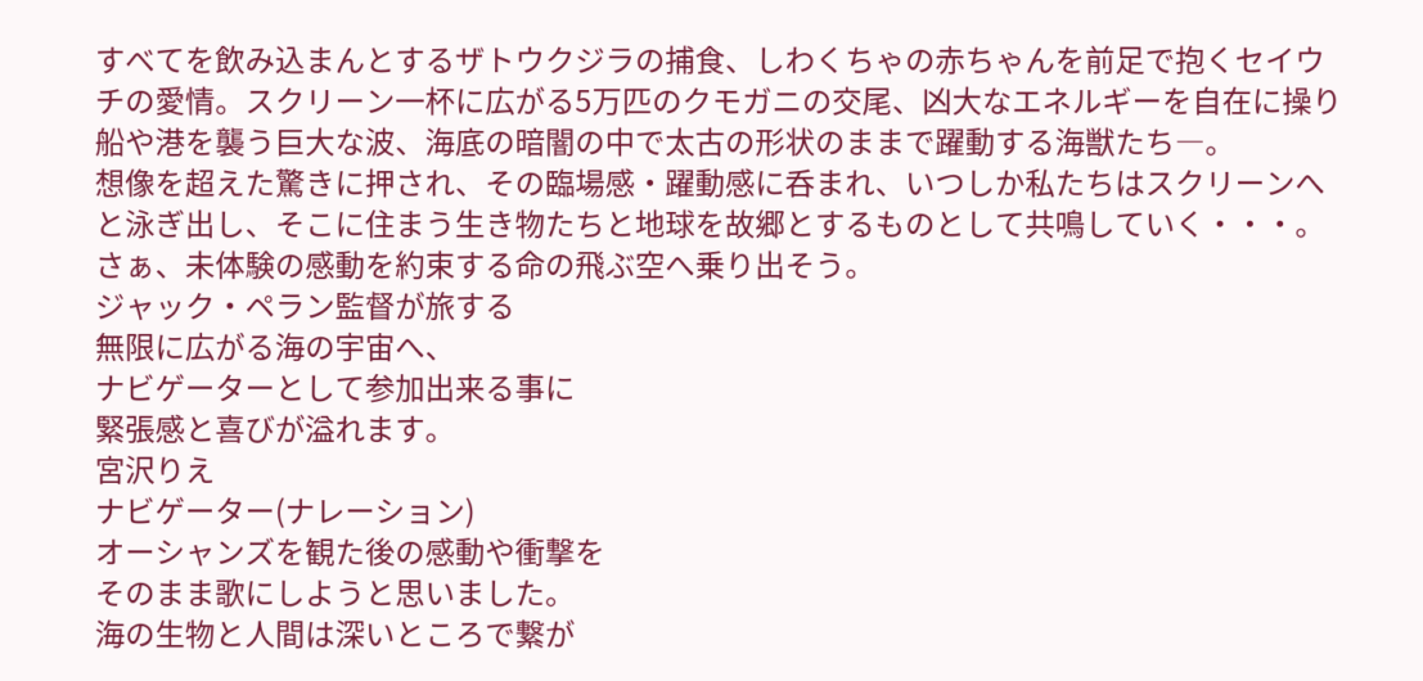すべてを飲み込まんとするザトウクジラの捕食、しわくちゃの赤ちゃんを前足で抱くセイウチの愛情。スクリーン一杯に広がる5万匹のクモガニの交尾、凶大なエネルギーを自在に操り船や港を襲う巨大な波、海底の暗闇の中で太古の形状のままで躍動する海獣たち―。
想像を超えた驚きに押され、その臨場感・躍動感に呑まれ、いつしか私たちはスクリーンへと泳ぎ出し、そこに住まう生き物たちと地球を故郷とするものとして共鳴していく・・・。 さぁ、未体験の感動を約束する命の飛ぶ空へ乗り出そう。
ジャック・ペラン監督が旅する
無限に広がる海の宇宙へ、
ナビゲーターとして参加出来る事に
緊張感と喜びが溢れます。
宮沢りえ
ナビゲーター(ナレーション)
オーシャンズを観た後の感動や衝撃を
そのまま歌にしようと思いました。
海の生物と人間は深いところで繋が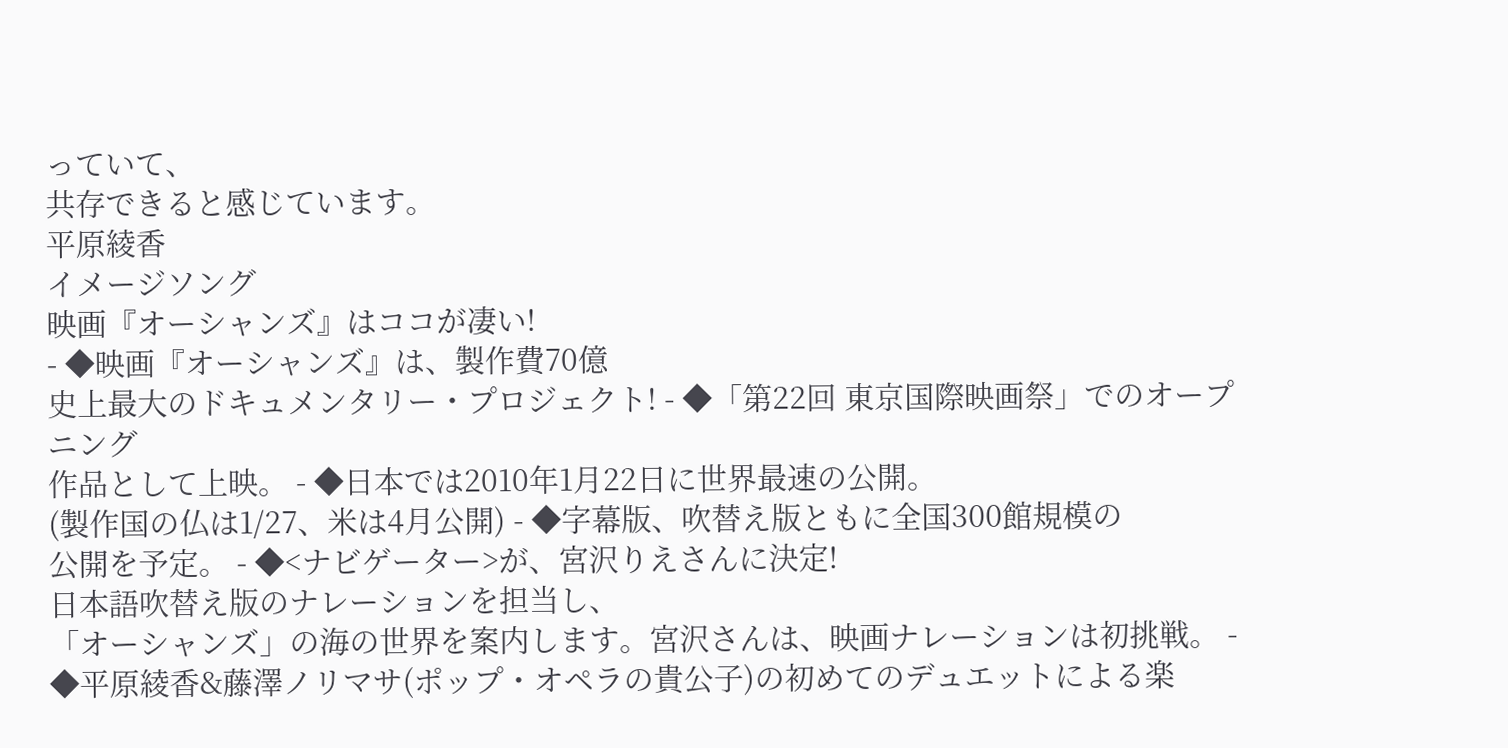っていて、
共存できると感じています。
平原綾香
イメージソング
映画『オーシャンズ』はココが凄い!
- ◆映画『オーシャンズ』は、製作費70億
史上最大のドキュメンタリー・プロジェクト! - ◆「第22回 東京国際映画祭」でのオープニング
作品として上映。 - ◆日本では2010年1月22日に世界最速の公開。
(製作国の仏は1/27、米は4月公開) - ◆字幕版、吹替え版ともに全国300館規模の
公開を予定。 - ◆<ナビゲーター>が、宮沢りえさんに決定!
日本語吹替え版のナレーションを担当し、
「オーシャンズ」の海の世界を案内します。宮沢さんは、映画ナレーションは初挑戦。 - ◆平原綾香&藤澤ノリマサ(ポップ・オペラの貴公子)の初めてのデュエットによる楽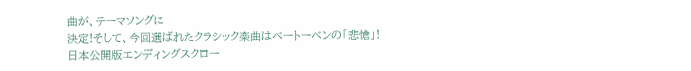曲が、テーマソングに
決定!そして、今回選ばれたクラシック楽曲はベートーベンの「悲愴」!
日本公開版エンディングスクロー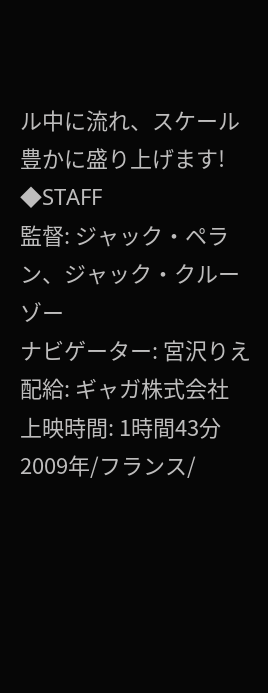ル中に流れ、スケール豊かに盛り上げます!
◆STAFF
監督: ジャック・ペラン、ジャック・クルーゾー
ナビゲーター: 宮沢りえ
配給: ギャガ株式会社
上映時間: 1時間43分 2009年/フランス/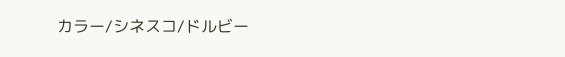カラー/シネスコ/ドルビー